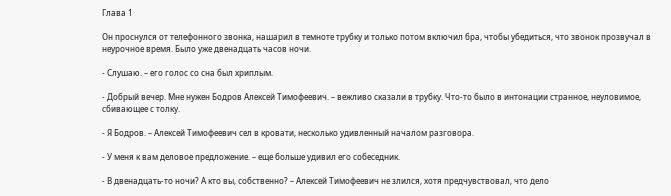Глава 1

Он проснулся от телефонного звонка, нашарил в темноте трубку и только потом включил бра, чтобы убедиться, что звонок прозвучал в неурочное время. Было уже двенадцать часов ночи.

- Слушаю. – его голос со сна был хриплым.

- Добрый вечер. Мне нужен Бодров Алексей Тимофеевич. – вежливо сказали в трубку. Что-то было в интонации странное, неуловимое, сбивающее с толку.

- Я Бодров. – Алексей Тимофеевич сел в кровати, несколько удивленный началом разговора.

- У меня к вам деловое предложение. – еще больше удивил его собеседник.

- В двенадцать-то ночи? А кто вы, собственно? – Алексей Тимофеевич не злился, хотя предчувствовал, что дело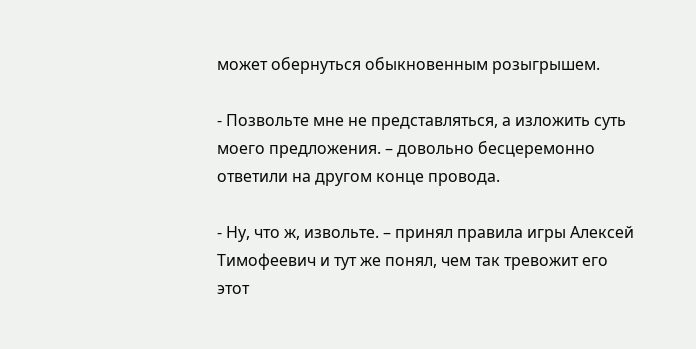может обернуться обыкновенным розыгрышем.

- Позвольте мне не представляться, а изложить суть моего предложения. – довольно бесцеремонно ответили на другом конце провода.

- Ну, что ж, извольте. – принял правила игры Алексей Тимофеевич и тут же понял, чем так тревожит его этот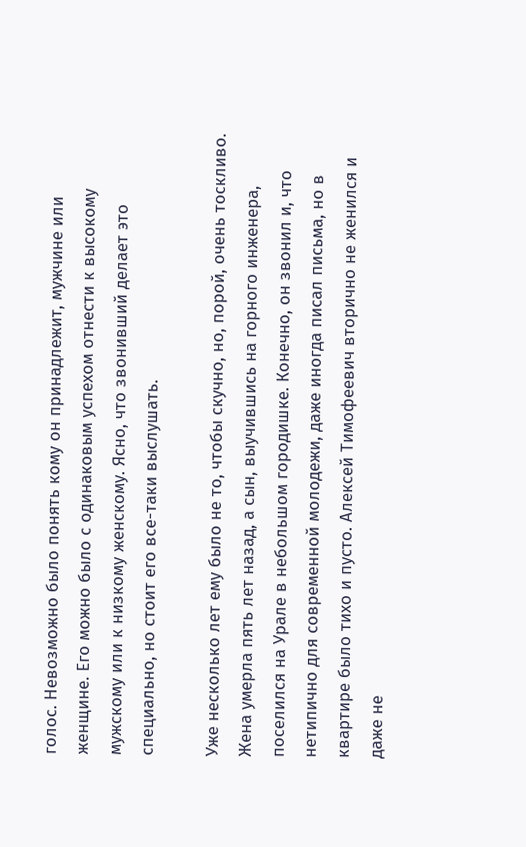голос. Невозможно было понять кому он принадлежит, мужчине или женщине. Его можно было с одинаковым успехом отнести к высокому мужскому или к низкому женскому. Ясно, что звонивший делает это специально, но стоит его все-таки выслушать.

Уже несколько лет ему было не то, чтобы скучно, но, порой, очень тоскливо. Жена умерла пять лет назад, а сын, выучившись на горного инженера, поселился на Урале в небольшом городишке. Конечно, он звонил и, что нетипично для современной молодежи, даже иногда писал письма, но в квартире было тихо и пусто. Алексей Тимофеевич вторично не женился и даже не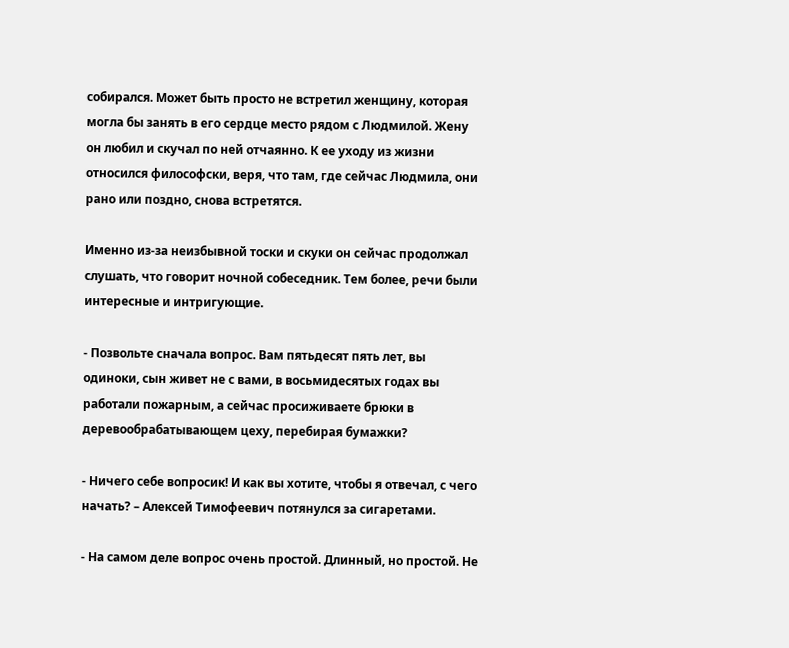собирался. Может быть просто не встретил женщину, которая могла бы занять в его сердце место рядом с Людмилой. Жену он любил и скучал по ней отчаянно. К ее уходу из жизни относился философски, веря, что там, где сейчас Людмила, они рано или поздно, снова встретятся.

Именно из-за неизбывной тоски и скуки он сейчас продолжал слушать, что говорит ночной собеседник. Тем более, речи были интересные и интригующие.

- Позвольте сначала вопрос. Вам пятьдесят пять лет, вы одиноки, сын живет не с вами, в восьмидесятых годах вы работали пожарным, а сейчас просиживаете брюки в деревообрабатывающем цеху, перебирая бумажки?

- Ничего себе вопросик! И как вы хотите, чтобы я отвечал, с чего начать? – Алексей Тимофеевич потянулся за сигаретами.

- На самом деле вопрос очень простой. Длинный, но простой. Не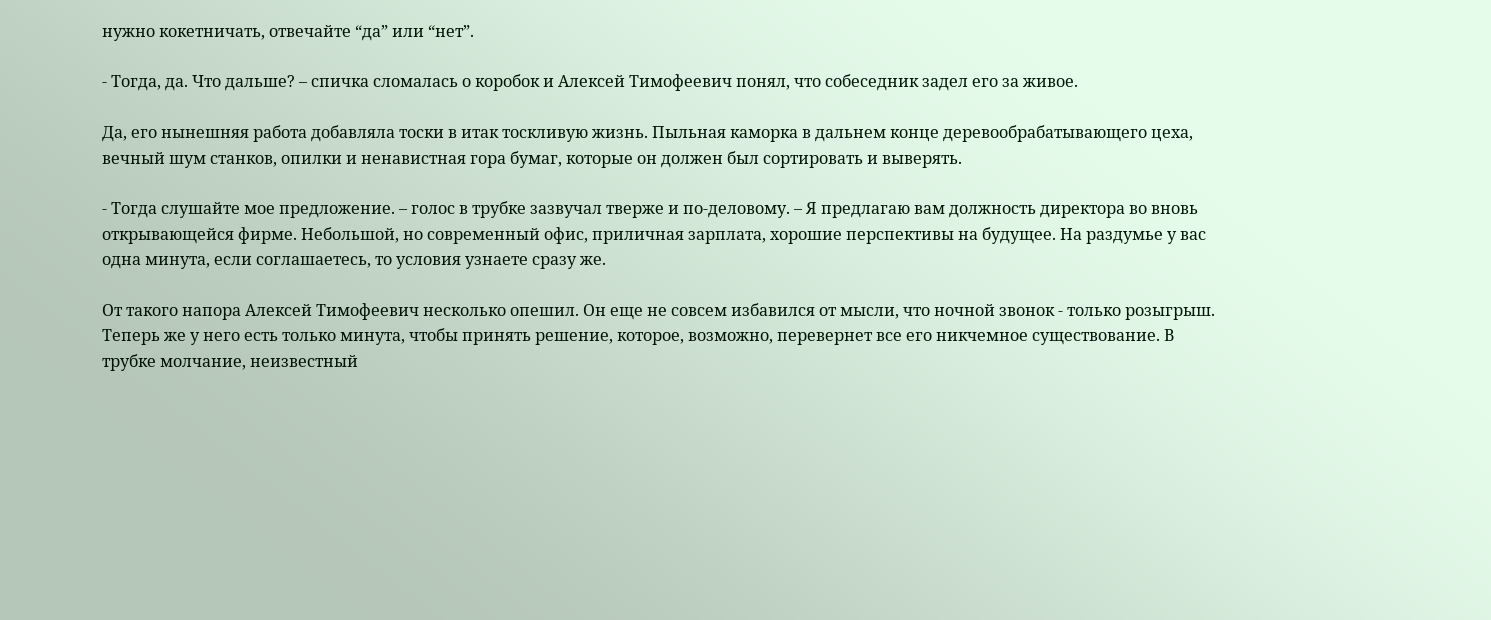нужно кокетничать, отвечайте “да” или “нет”.

- Тогда, да. Что дальше? – спичка сломалась о коробок и Алексей Тимофеевич понял, что собеседник задел его за живое.

Да, его нынешняя работа добавляла тоски в итак тоскливую жизнь. Пыльная каморка в дальнем конце деревообрабатывающего цеха, вечный шум станков, опилки и ненавистная гора бумаг, которые он должен был сортировать и выверять.

- Тогда слушайте мое предложение. – голос в трубке зазвучал тверже и по-деловому. – Я предлагаю вам должность директора во вновь открывающейся фирме. Небольшой, но современный офис, приличная зарплата, хорошие перспективы на будущее. На раздумье у вас одна минута, если соглашаетесь, то условия узнаете сразу же.

От такого напора Алексей Тимофеевич несколько опешил. Он еще не совсем избавился от мысли, что ночной звонок - только розыгрыш. Теперь же у него есть только минута, чтобы принять решение, которое, возможно, перевернет все его никчемное существование. В трубке молчание, неизвестный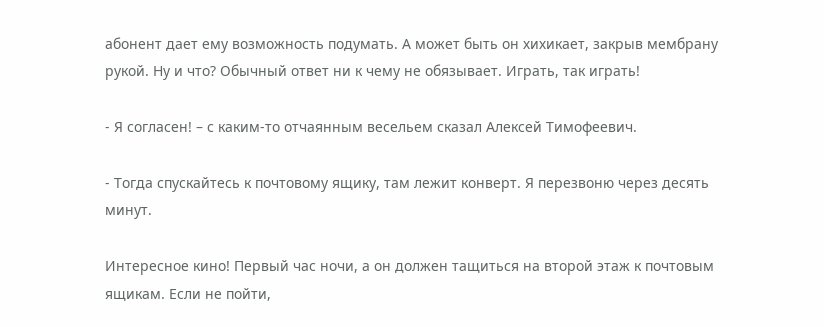абонент дает ему возможность подумать. А может быть он хихикает, закрыв мембрану рукой. Ну и что? Обычный ответ ни к чему не обязывает. Играть, так играть!

- Я согласен! – с каким-то отчаянным весельем сказал Алексей Тимофеевич.

- Тогда спускайтесь к почтовому ящику, там лежит конверт. Я перезвоню через десять минут.

Интересное кино! Первый час ночи, а он должен тащиться на второй этаж к почтовым ящикам. Если не пойти,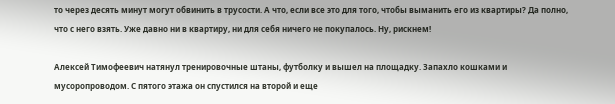то через десять минут могут обвинить в трусости. А что, если все это для того, чтобы выманить его из квартиры? Да полно, что с него взять. Уже давно ни в квартиру, ни для себя ничего не покупалось. Ну, рискнем!

Алексей Тимофеевич натянул тренировочные штаны, футболку и вышел на площадку. Запахло кошками и мусоропроводом. С пятого этажа он спустился на второй и еще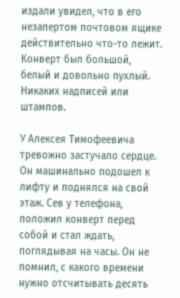издали увидел, что в его незапертом почтовом ящике действительно что-то лежит. Конверт был большой, белый и довольно пухлый. Никаких надписей или штампов.

У Алексея Тимофеевича тревожно застучало сердце. Он машинально подошел к лифту и поднялся на свой этаж. Сев у телефона, положил конверт перед собой и стал ждать, поглядывая на часы. Он не помнил, с какого времени нужно отсчитывать десять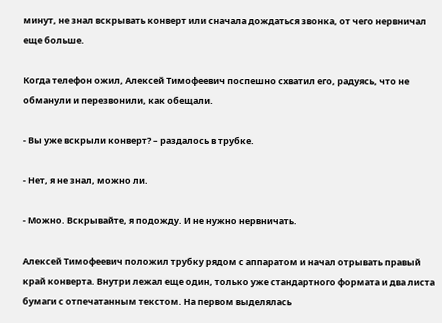минут, не знал вскрывать конверт или сначала дождаться звонка, от чего нервничал еще больше.

Когда телефон ожил, Алексей Тимофеевич поспешно схватил его, радуясь, что не обманули и перезвонили, как обещали.

- Вы уже вскрыли конверт? – раздалось в трубке.

- Нет, я не знал, можно ли.

- Можно. Вскрывайте, я подожду. И не нужно нервничать.

Алексей Тимофеевич положил трубку рядом с аппаратом и начал отрывать правый край конверта. Внутри лежал еще один, только уже стандартного формата и два листа бумаги с отпечатанным текстом. На первом выделялась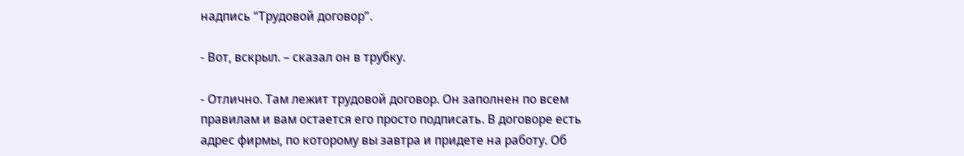надпись “Трудовой договор”.

- Вот, вскрыл. – сказал он в трубку.

- Отлично. Там лежит трудовой договор. Он заполнен по всем правилам и вам остается его просто подписать. В договоре есть адрес фирмы, по которому вы завтра и придете на работу. Об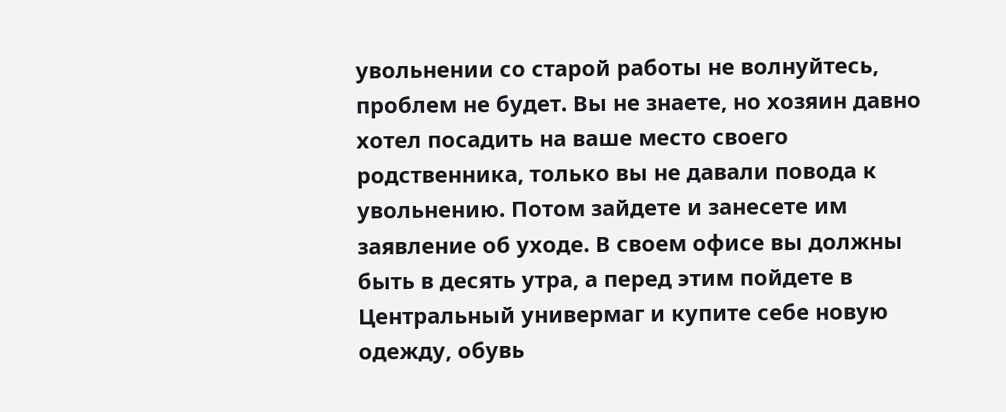увольнении со старой работы не волнуйтесь, проблем не будет. Вы не знаете, но хозяин давно хотел посадить на ваше место своего родственника, только вы не давали повода к увольнению. Потом зайдете и занесете им заявление об уходе. В своем офисе вы должны быть в десять утра, а перед этим пойдете в Центральный универмаг и купите себе новую одежду, обувь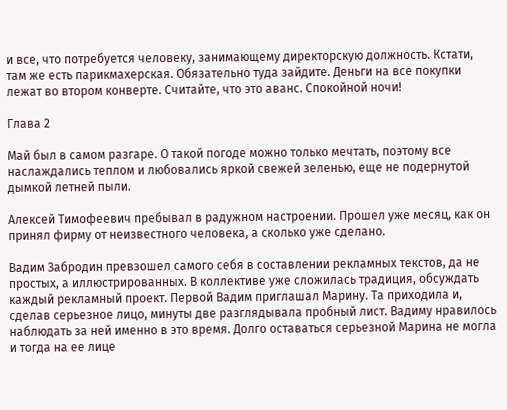и все, что потребуется человеку, занимающему директорскую должность. Кстати, там же есть парикмахерская. Обязательно туда зайдите. Деньги на все покупки лежат во втором конверте. Считайте, что это аванс. Спокойной ночи!

Глава 2

Май был в самом разгаре. О такой погоде можно только мечтать, поэтому все наслаждались теплом и любовались яркой свежей зеленью, еще не подернутой дымкой летней пыли.

Алексей Тимофеевич пребывал в радужном настроении. Прошел уже месяц, как он принял фирму от неизвестного человека, а сколько уже сделано.

Вадим Забродин превзошел самого себя в составлении рекламных текстов, да не простых, а иллюстрированных. В коллективе уже сложилась традиция, обсуждать каждый рекламный проект. Первой Вадим приглашал Марину. Та приходила и, сделав серьезное лицо, минуты две разглядывала пробный лист. Вадиму нравилось наблюдать за ней именно в это время. Долго оставаться серьезной Марина не могла и тогда на ее лице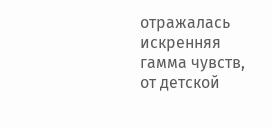отражалась искренняя гамма чувств, от детской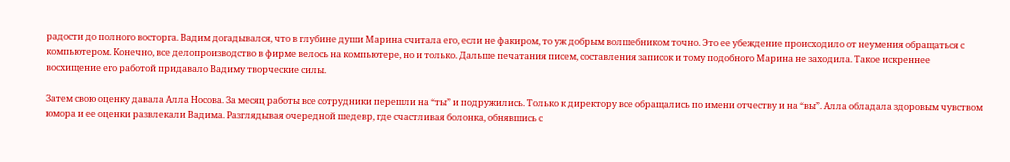радости до полного восторга. Вадим догадывался, что в глубине души Марина считала его, если не факиром, то уж добрым волшебником точно. Это ее убеждение происходило от неумения обращаться с компьютером. Конечно, все делопроизводство в фирме велось на компьютере, но и только. Дальше печатания писем, составления записок и тому подобного Марина не заходила. Такое искреннее восхищение его работой придавало Вадиму творческие силы.

Затем свою оценку давала Алла Носова. За месяц работы все сотрудники перешли на “ты” и подружились. Только к директору все обращались по имени отчеству и на “вы”. Алла обладала здоровым чувством юмора и ее оценки развлекали Вадима. Разглядывая очередной шедевр, где счастливая болонка, обнявшись с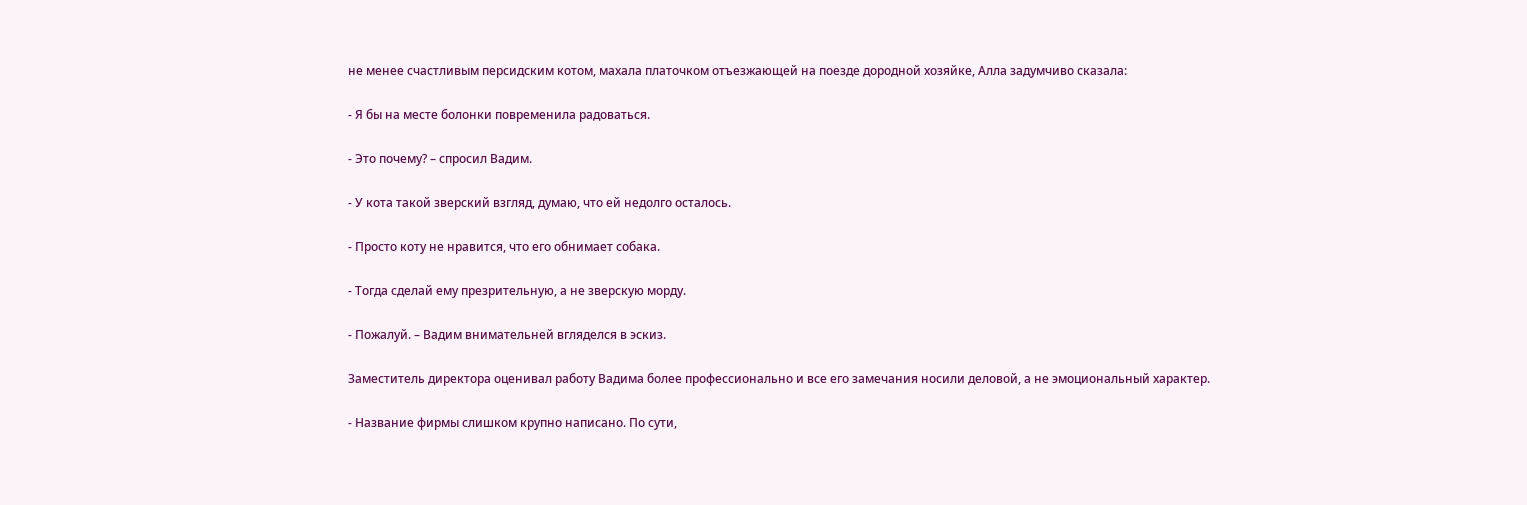не менее счастливым персидским котом, махала платочком отъезжающей на поезде дородной хозяйке, Алла задумчиво сказала:

- Я бы на месте болонки повременила радоваться.

- Это почему? – спросил Вадим.

- У кота такой зверский взгляд, думаю, что ей недолго осталось.

- Просто коту не нравится, что его обнимает собака.

- Тогда сделай ему презрительную, а не зверскую морду.

- Пожалуй. – Вадим внимательней вгляделся в эскиз.

Заместитель директора оценивал работу Вадима более профессионально и все его замечания носили деловой, а не эмоциональный характер.

- Название фирмы слишком крупно написано. По сути,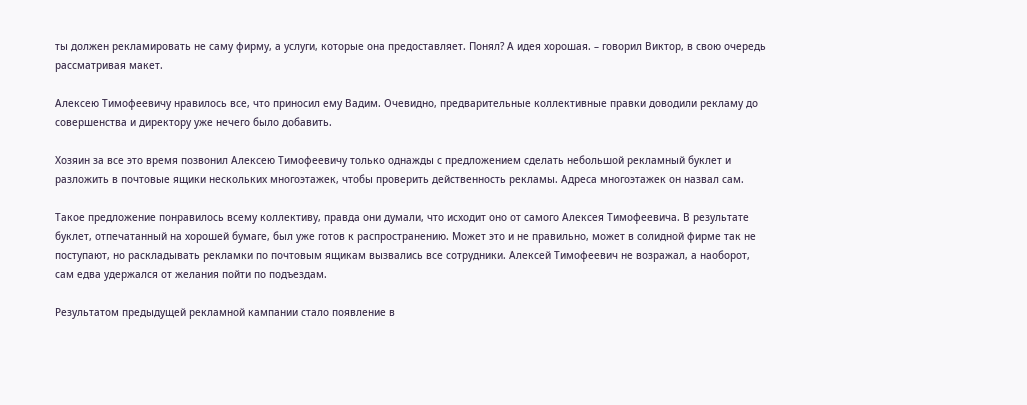ты должен рекламировать не саму фирму, а услуги, которые она предоставляет. Понял? А идея хорошая. – говорил Виктор, в свою очередь рассматривая макет.

Алексею Тимофеевичу нравилось все, что приносил ему Вадим. Очевидно, предварительные коллективные правки доводили рекламу до совершенства и директору уже нечего было добавить.

Хозяин за все это время позвонил Алексею Тимофеевичу только однажды с предложением сделать небольшой рекламный буклет и разложить в почтовые ящики нескольких многоэтажек, чтобы проверить действенность рекламы. Адреса многоэтажек он назвал сам.

Такое предложение понравилось всему коллективу, правда они думали, что исходит оно от самого Алексея Тимофеевича. В результате буклет, отпечатанный на хорошей бумаге, был уже готов к распространению. Может это и не правильно, может в солидной фирме так не поступают, но раскладывать рекламки по почтовым ящикам вызвались все сотрудники. Алексей Тимофеевич не возражал, а наоборот, сам едва удержался от желания пойти по подъездам.

Результатом предыдущей рекламной кампании стало появление в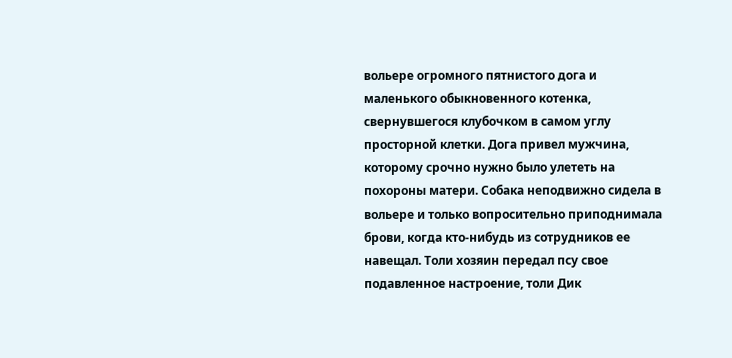вольере огромного пятнистого дога и маленького обыкновенного котенка, свернувшегося клубочком в самом углу просторной клетки. Дога привел мужчина, которому срочно нужно было улететь на похороны матери. Собака неподвижно сидела в вольере и только вопросительно приподнимала брови, когда кто-нибудь из сотрудников ее навещал. Толи хозяин передал псу свое подавленное настроение, толи Дик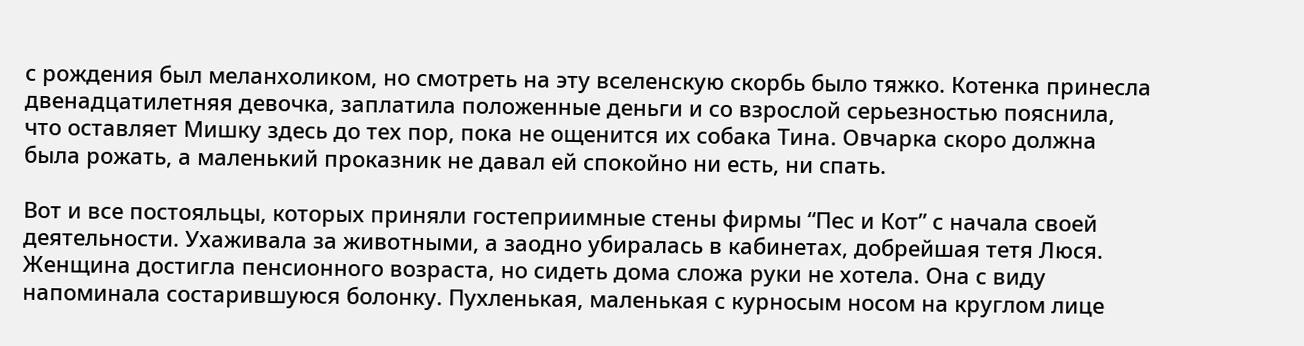с рождения был меланхоликом, но смотреть на эту вселенскую скорбь было тяжко. Котенка принесла двенадцатилетняя девочка, заплатила положенные деньги и со взрослой серьезностью пояснила, что оставляет Мишку здесь до тех пор, пока не ощенится их собака Тина. Овчарка скоро должна была рожать, а маленький проказник не давал ей спокойно ни есть, ни спать.

Вот и все постояльцы, которых приняли гостеприимные стены фирмы “Пес и Кот” с начала своей деятельности. Ухаживала за животными, а заодно убиралась в кабинетах, добрейшая тетя Люся. Женщина достигла пенсионного возраста, но сидеть дома сложа руки не хотела. Она с виду напоминала состарившуюся болонку. Пухленькая, маленькая с курносым носом на круглом лице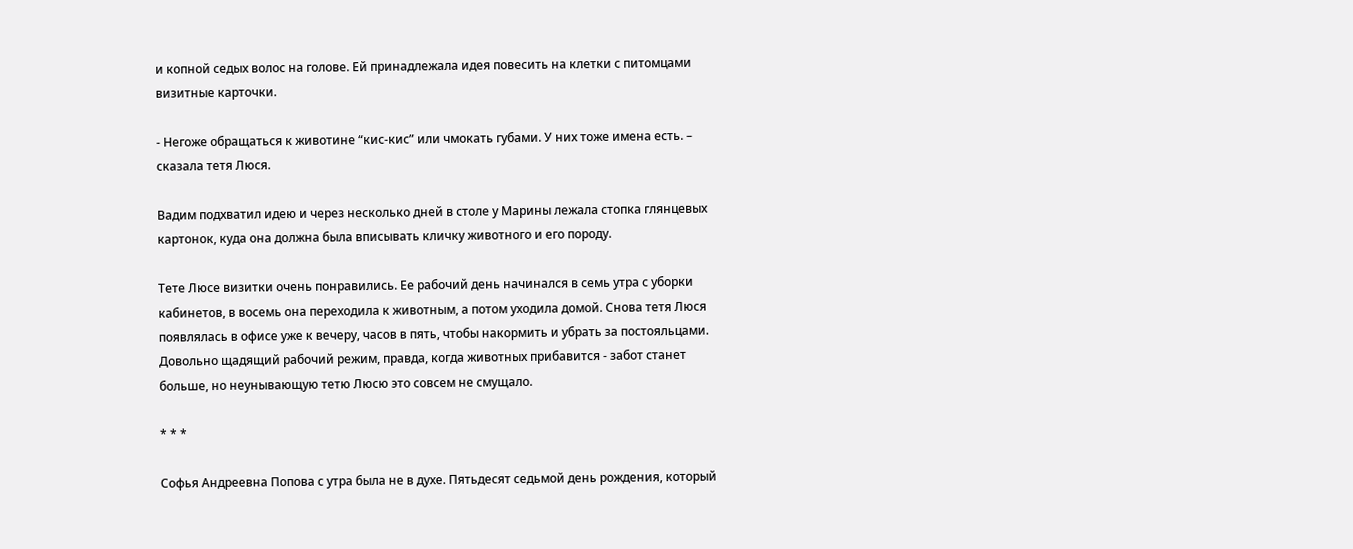и копной седых волос на голове. Ей принадлежала идея повесить на клетки с питомцами визитные карточки.

- Негоже обращаться к животине “кис-кис” или чмокать губами. У них тоже имена есть. – сказала тетя Люся.

Вадим подхватил идею и через несколько дней в столе у Марины лежала стопка глянцевых картонок, куда она должна была вписывать кличку животного и его породу.

Тете Люсе визитки очень понравились. Ее рабочий день начинался в семь утра с уборки кабинетов, в восемь она переходила к животным, а потом уходила домой. Снова тетя Люся появлялась в офисе уже к вечеру, часов в пять, чтобы накормить и убрать за постояльцами. Довольно щадящий рабочий режим, правда, когда животных прибавится - забот станет больше, но неунывающую тетю Люсю это совсем не смущало.

* * *

Софья Андреевна Попова с утра была не в духе. Пятьдесят седьмой день рождения, который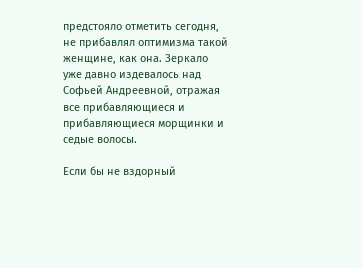предстояло отметить сегодня, не прибавлял оптимизма такой женщине, как она. Зеркало уже давно издевалось над Софьей Андреевной, отражая все прибавляющиеся и прибавляющиеся морщинки и седые волосы.

Если бы не вздорный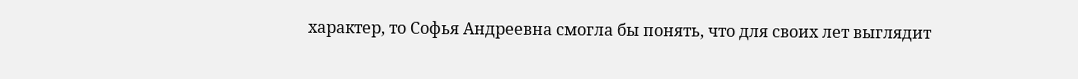характер, то Софья Андреевна смогла бы понять, что для своих лет выглядит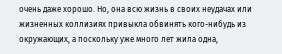очень даже хорошо. Но, она всю жизнь в своих неудачах или жизненных коллизиях привыкла обвинять кого-нибудь из окружающих, а поскольку уже много лет жила одна,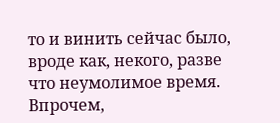то и винить сейчас было, вроде как, некого, разве что неумолимое время. Впрочем,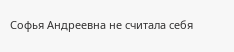Софья Андреевна не считала себя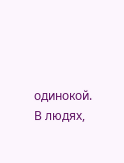одинокой. В людях,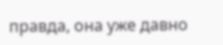правда, она уже давно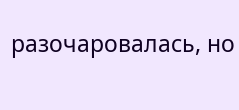разочаровалась, но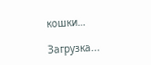кошки…

Загрузка...